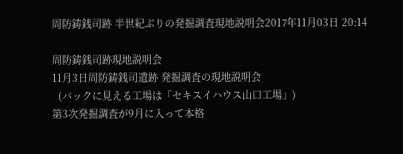周防鋳銭司跡 半世紀ぶりの発掘調査現地説明会2017年11月03日 20:14

周防鋳銭司跡現地説明会
11月3日周防鋳銭司遺跡 発掘調査の現地説明会
  (バックに見える工場は「セキスイハウス山口工場」)
第3次発掘調査が9月に入って本格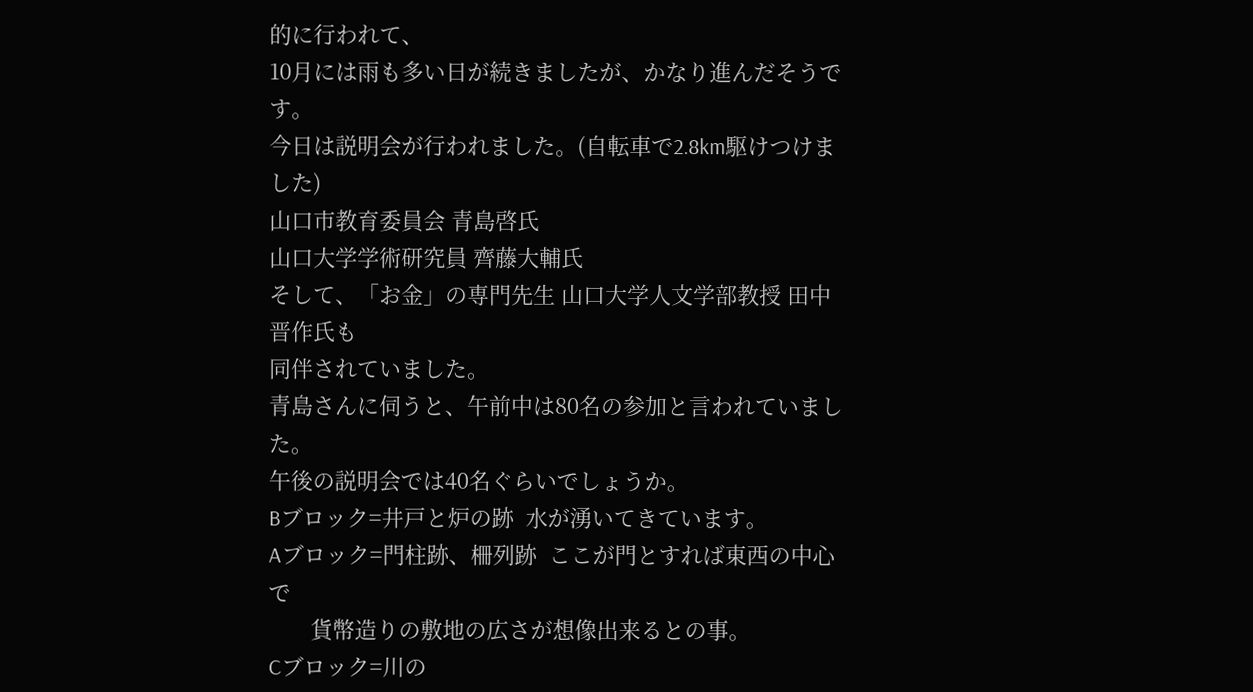的に行われて、
10月には雨も多い日が続きましたが、かなり進んだそうです。
今日は説明会が行われました。(自転車で2.8km駆けつけました)
山口市教育委員会 青島啓氏
山口大学学術研究員 齊藤大輔氏
そして、「お金」の専門先生 山口大学人文学部教授 田中晋作氏も
同伴されていました。
青島さんに伺うと、午前中は80名の参加と言われていました。
午後の説明会では40名ぐらいでしょうか。
Bブロック=井戸と炉の跡  水が湧いてきています。
Aブロック=門柱跡、柵列跡  ここが門とすれば東西の中心で
       貨幣造りの敷地の広さが想像出来るとの事。
Cブロック=川の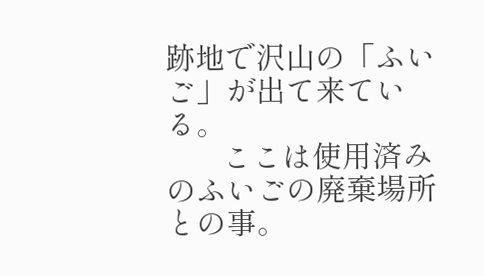跡地で沢山の「ふいご」が出て来ている。
       ここは使用済みのふいごの廃棄場所との事。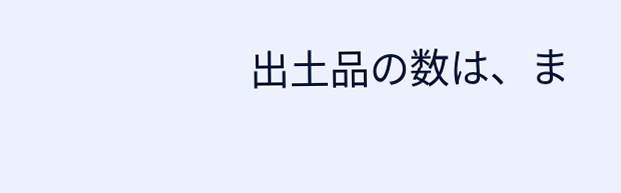出土品の数は、ま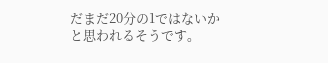だまだ20分の1ではないかと思われるそうです。